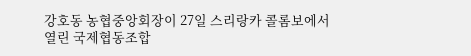강호동 농협중앙회장이 27일 스리랑카 콜롬보에서 열린 국제협동조합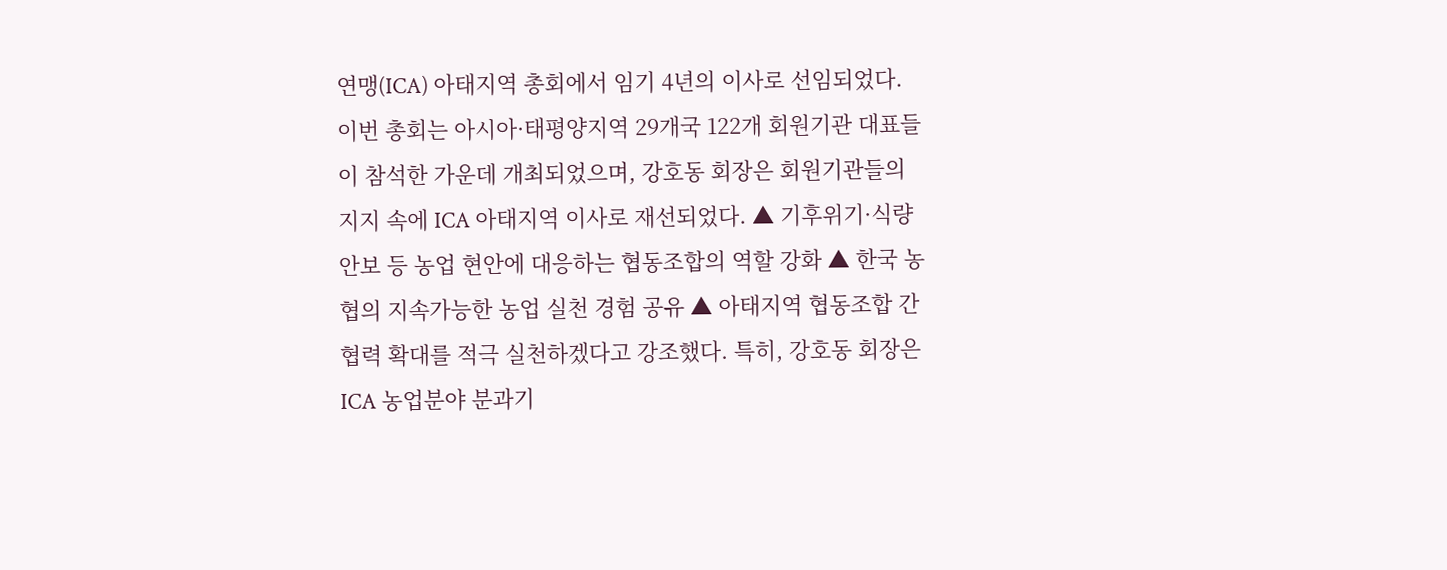연맹(ICA) 아태지역 총회에서 임기 4년의 이사로 선임되었다. 이번 총회는 아시아·태평양지역 29개국 122개 회원기관 대표들이 참석한 가운데 개최되었으며, 강호동 회장은 회원기관들의 지지 속에 ICA 아태지역 이사로 재선되었다. ▲ 기후위기·식량안보 등 농업 현안에 대응하는 협동조합의 역할 강화 ▲ 한국 농협의 지속가능한 농업 실천 경험 공유 ▲ 아태지역 협동조합 간 협력 확대를 적극 실천하겠다고 강조했다. 특히, 강호동 회장은 ICA 농업분야 분과기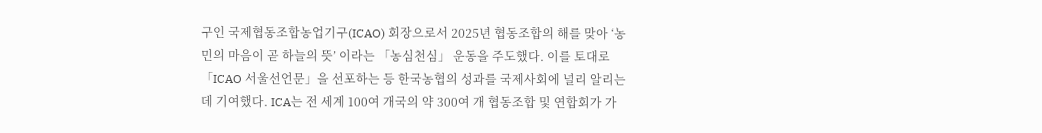구인 국제협동조합농업기구(ICAO) 회장으로서 2025년 협동조합의 해를 맞아 ‘농민의 마음이 곧 하늘의 뜻’ 이라는 「농심천심」 운동을 주도했다. 이를 토대로 「ICAO 서울선언문」을 선포하는 등 한국농협의 성과를 국제사회에 널리 알리는데 기여했다. ICA는 전 세계 100여 개국의 약 300여 개 협동조합 및 연합회가 가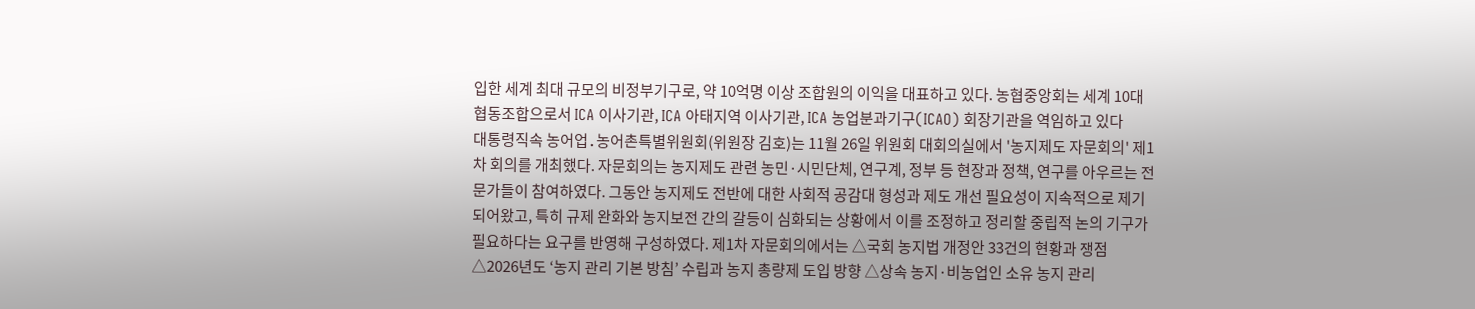입한 세계 최대 규모의 비정부기구로, 약 10억명 이상 조합원의 이익을 대표하고 있다. 농협중앙회는 세계 10대 협동조합으로서 ICA 이사기관, ICA 아태지역 이사기관, ICA 농업분과기구(ICAO) 회장기관을 역임하고 있다
대통령직속 농어업․농어촌특별위원회(위원장 김호)는 11월 26일 위원회 대회의실에서 '농지제도 자문회의' 제1차 회의를 개최했다. 자문회의는 농지제도 관련 농민·시민단체, 연구계, 정부 등 현장과 정책, 연구를 아우르는 전문가들이 참여하였다. 그동안 농지제도 전반에 대한 사회적 공감대 형성과 제도 개선 필요성이 지속적으로 제기되어왔고, 특히 규제 완화와 농지보전 간의 갈등이 심화되는 상황에서 이를 조정하고 정리할 중립적 논의 기구가 필요하다는 요구를 반영해 구성하였다. 제1차 자문회의에서는 △국회 농지법 개정안 33건의 현황과 쟁점 △2026년도 ‘농지 관리 기본 방침’ 수립과 농지 총량제 도입 방향 △상속 농지·비농업인 소유 농지 관리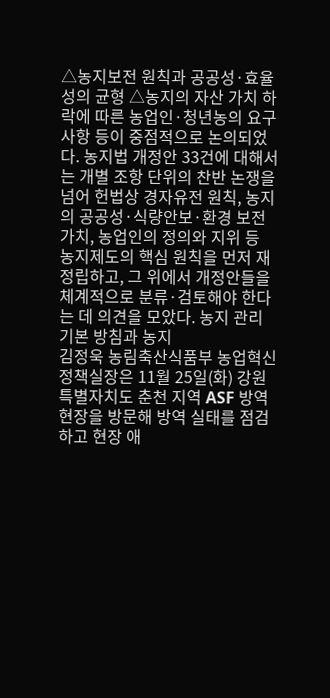△농지보전 원칙과 공공성·효율성의 균형 △농지의 자산 가치 하락에 따른 농업인·청년농의 요구 사항 등이 중점적으로 논의되었다. 농지법 개정안 33건에 대해서는 개별 조항 단위의 찬반 논쟁을 넘어 헌법상 경자유전 원칙, 농지의 공공성·식량안보·환경 보전 가치, 농업인의 정의와 지위 등 농지제도의 핵심 원칙을 먼저 재정립하고, 그 위에서 개정안들을 체계적으로 분류·검토해야 한다는 데 의견을 모았다. 농지 관리 기본 방침과 농지
김정욱 농림축산식품부 농업혁신정책실장은 11월 25일(화) 강원특별자치도 춘천 지역 ASF 방역 현장을 방문해 방역 실태를 점검하고 현장 애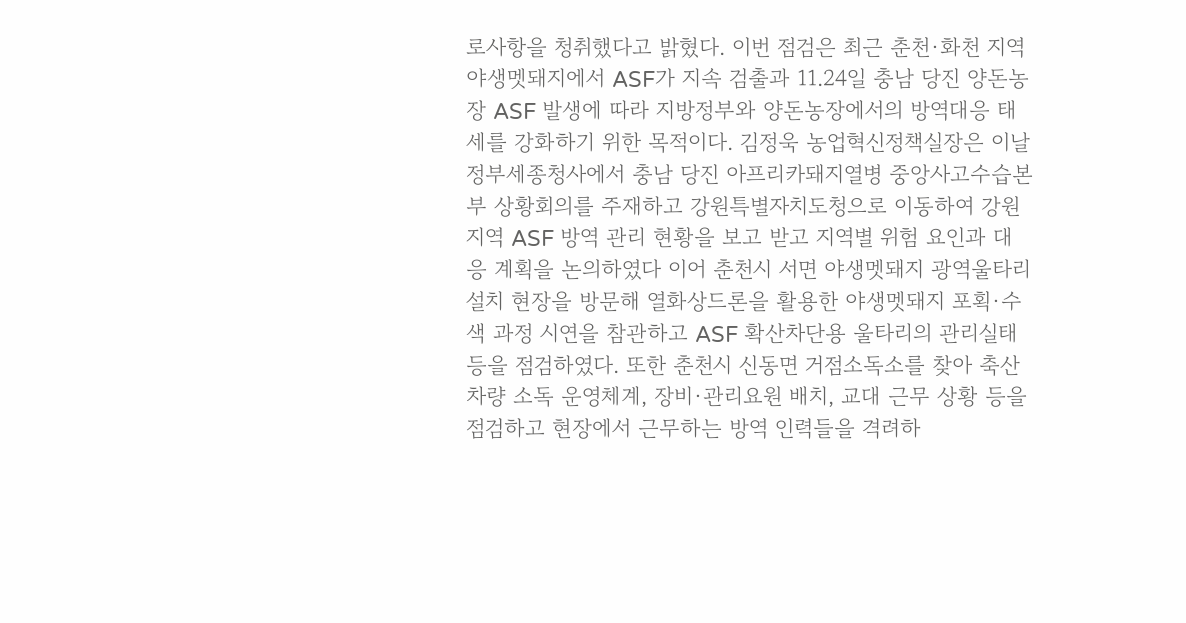로사항을 청취했다고 밝혔다. 이번 점검은 최근 춘천·화천 지역 야생멧돼지에서 ASF가 지속 검출과 11.24일 충남 당진 양돈농장 ASF 발생에 따라 지방정부와 양돈농장에서의 방역대응 태세를 강화하기 위한 목적이다. 김정욱 농업혁신정책실장은 이날 정부세종청사에서 충남 당진 아프리카돼지열병 중앙사고수습본부 상황회의를 주재하고 강원특별자치도청으로 이동하여 강원지역 ASF 방역 관리 현황을 보고 받고 지역별 위험 요인과 대응 계획을 논의하였다 이어 춘천시 서면 야생멧돼지 광역울타리 설치 현장을 방문해 열화상드론을 활용한 야생멧돼지 포획·수색 과정 시연을 참관하고 ASF 확산차단용 울타리의 관리실태 등을 점검하였다. 또한 춘천시 신동면 거점소독소를 찾아 축산차량 소독 운영체계, 장비·관리요원 배치, 교대 근무 상황 등을 점검하고 현장에서 근무하는 방역 인력들을 격려하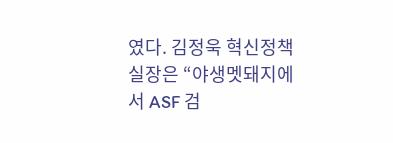였다. 김정욱 혁신정책실장은 “야생멧돼지에서 ASF 검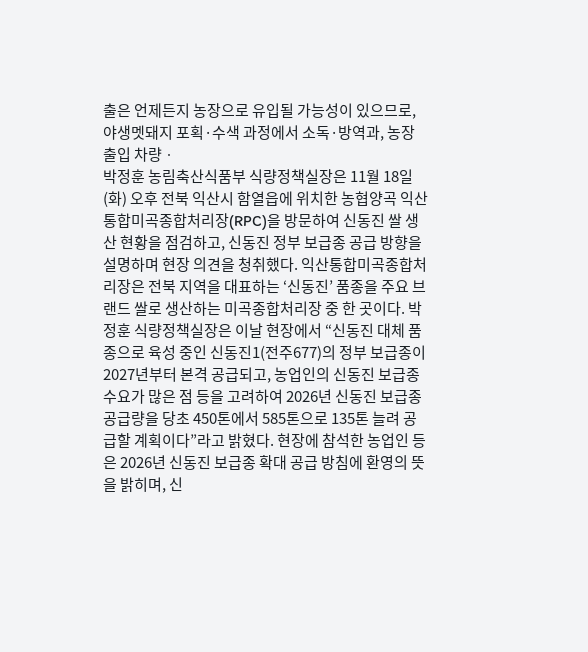출은 언제든지 농장으로 유입될 가능성이 있으므로, 야생멧돼지 포획·수색 과정에서 소독·방역과, 농장 출입 차량ㆍ
박정훈 농림축산식품부 식량정책실장은 11월 18일(화) 오후 전북 익산시 함열읍에 위치한 농협양곡 익산통합미곡종합처리장(RPC)을 방문하여 신동진 쌀 생산 현황을 점검하고, 신동진 정부 보급종 공급 방향을 설명하며 현장 의견을 청취했다. 익산통합미곡종합처리장은 전북 지역을 대표하는 ‘신동진’ 품종을 주요 브랜드 쌀로 생산하는 미곡종합처리장 중 한 곳이다. 박정훈 식량정책실장은 이날 현장에서 “신동진 대체 품종으로 육성 중인 신동진1(전주677)의 정부 보급종이 2027년부터 본격 공급되고, 농업인의 신동진 보급종 수요가 많은 점 등을 고려하여 2026년 신동진 보급종 공급량을 당초 450톤에서 585톤으로 135톤 늘려 공급할 계획이다”라고 밝혔다. 현장에 참석한 농업인 등은 2026년 신동진 보급종 확대 공급 방침에 환영의 뜻을 밝히며, 신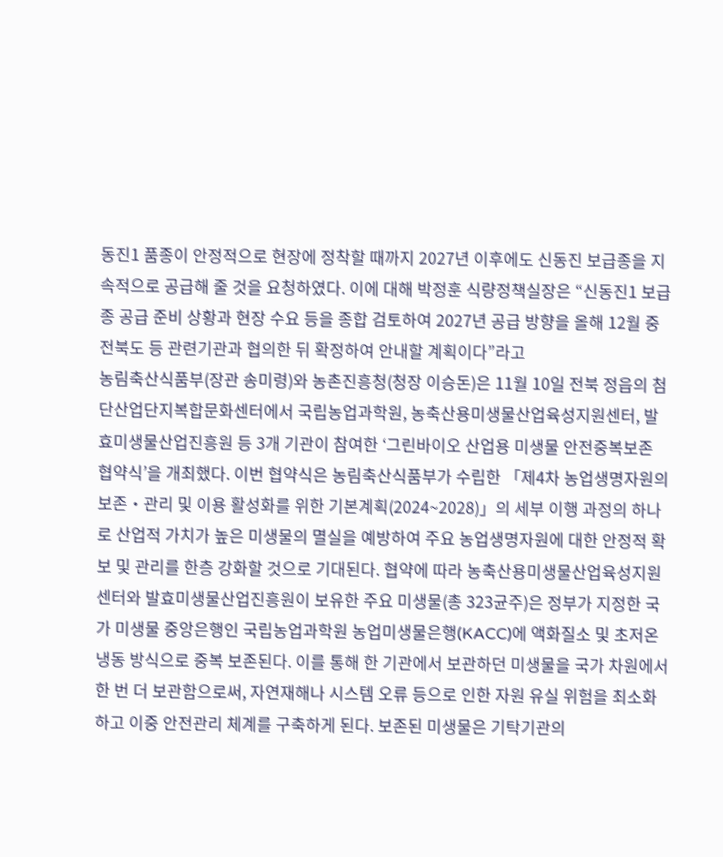동진1 품종이 안정적으로 현장에 정착할 때까지 2027년 이후에도 신동진 보급종을 지속적으로 공급해 줄 것을 요청하였다. 이에 대해 박정훈 식량정책실장은 “신동진1 보급종 공급 준비 상황과 현장 수요 등을 종합 검토하여 2027년 공급 방향을 올해 12월 중 전북도 등 관련기관과 협의한 뒤 확정하여 안내할 계획이다”라고
농림축산식품부(장관 송미령)와 농촌진흥청(청장 이승돈)은 11월 10일 전북 정읍의 첨단산업단지복합문화센터에서 국립농업과학원, 농축산용미생물산업육성지원센터, 발효미생물산업진흥원 등 3개 기관이 참여한 ‘그린바이오 산업용 미생물 안전중복보존 협약식’을 개최했다. 이번 협약식은 농림축산식품부가 수립한 「제4차 농업생명자원의 보존‧관리 및 이용 활성화를 위한 기본계획(2024~2028)」의 세부 이행 과정의 하나로 산업적 가치가 높은 미생물의 멸실을 예방하여 주요 농업생명자원에 대한 안정적 확보 및 관리를 한층 강화할 것으로 기대된다. 협약에 따라 농축산용미생물산업육성지원센터와 발효미생물산업진흥원이 보유한 주요 미생물(총 323균주)은 정부가 지정한 국가 미생물 중앙은행인 국립농업과학원 농업미생물은행(KACC)에 액화질소 및 초저온 냉동 방식으로 중복 보존된다. 이를 통해 한 기관에서 보관하던 미생물을 국가 차원에서 한 번 더 보관함으로써, 자연재해나 시스템 오류 등으로 인한 자원 유실 위험을 최소화하고 이중 안전관리 체계를 구축하게 된다. 보존된 미생물은 기탁기관의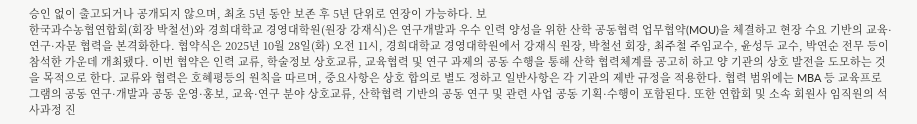승인 없이 출고되거나 공개되지 않으며, 최초 5년 동안 보존 후 5년 단위로 연장이 가능하다. 보
한국과수농협연합회(회장 박철선)와 경희대학교 경영대학원(원장 강재식)은 연구개발과 우수 인력 양성을 위한 산학 공동협력 업무협약(MOU)을 체결하고 현장 수요 기반의 교육·연구·자문 협력을 본격화한다. 협약식은 2025년 10월 28일(화) 오전 11시, 경희대학교 경영대학원에서 강재식 원장, 박철선 회장, 최주철 주임교수, 윤성두 교수, 박연순 전무 등이 참석한 가운데 개최됐다. 이번 협약은 인력 교류, 학술정보 상호교류, 교육협력 및 연구 과제의 공동 수행을 통해 산학 협력체계를 공고히 하고 양 기관의 상호 발전을 도모하는 것을 목적으로 한다. 교류와 협력은 호혜평등의 원칙을 따르며, 중요사항은 상호 합의로 별도 정하고 일반사항은 각 기관의 제반 규정을 적용한다. 협력 범위에는 MBA 등 교육프로그램의 공동 연구·개발과 공동 운영·홍보, 교육·연구 분야 상호교류, 산학협력 기반의 공동 연구 및 관련 사업 공동 기획·수행이 포함된다. 또한 연합회 및 소속 회원사 임직원의 석사과정 진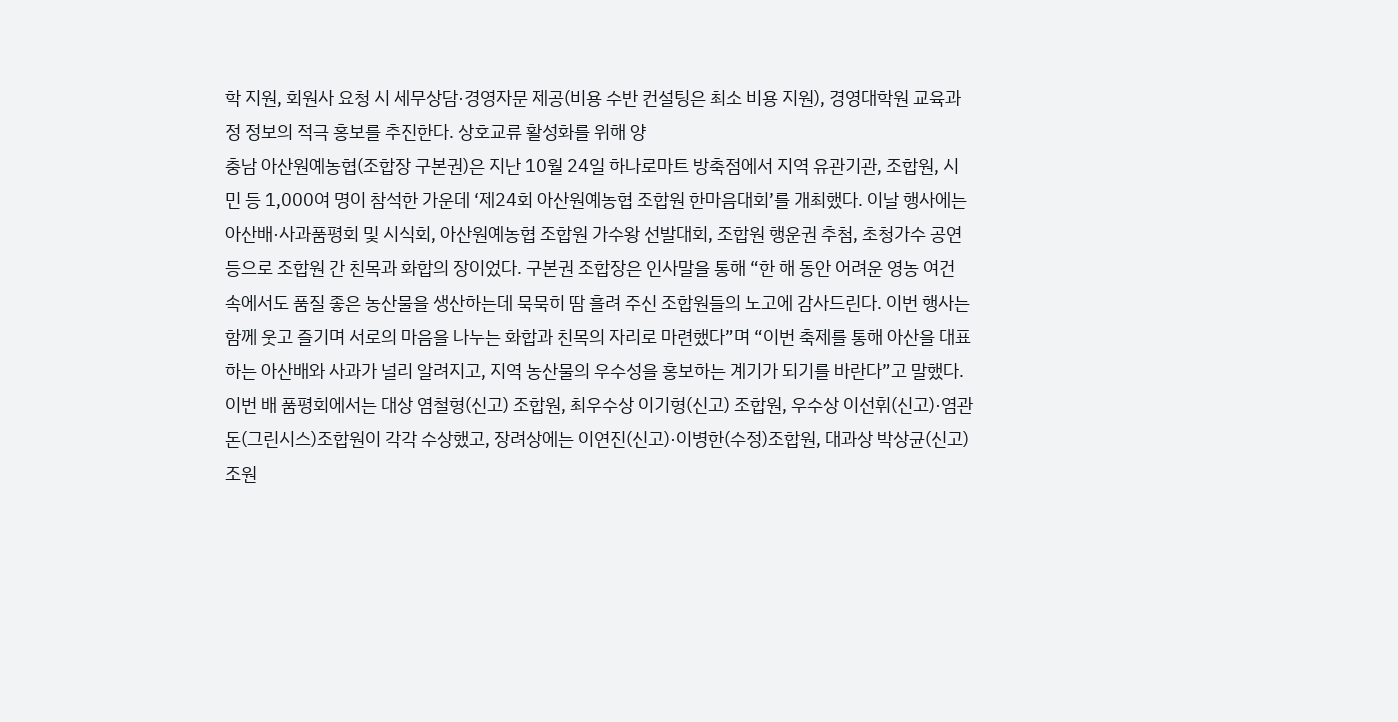학 지원, 회원사 요청 시 세무상담·경영자문 제공(비용 수반 컨설팅은 최소 비용 지원), 경영대학원 교육과정 정보의 적극 홍보를 추진한다. 상호교류 활성화를 위해 양
충남 아산원예농협(조합장 구본권)은 지난 10월 24일 하나로마트 방축점에서 지역 유관기관, 조합원, 시민 등 1,000여 명이 참석한 가운데 ‘제24회 아산원예농협 조합원 한마음대회’를 개최했다. 이날 행사에는 아산배·사과품평회 및 시식회, 아산원예농협 조합원 가수왕 선발대회, 조합원 행운권 추첨, 초청가수 공연 등으로 조합원 간 친목과 화합의 장이었다. 구본권 조합장은 인사말을 통해 “한 해 동안 어려운 영농 여건 속에서도 품질 좋은 농산물을 생산하는데 묵묵히 땀 흘려 주신 조합원들의 노고에 감사드린다. 이번 행사는 함께 웃고 즐기며 서로의 마음을 나누는 화합과 친목의 자리로 마련했다”며 “이번 축제를 통해 아산을 대표하는 아산배와 사과가 널리 알려지고, 지역 농산물의 우수성을 홍보하는 계기가 되기를 바란다”고 말했다. 이번 배 품평회에서는 대상 염철형(신고) 조합원, 최우수상 이기형(신고) 조합원, 우수상 이선휘(신고)·염관돈(그린시스)조합원이 각각 수상했고, 장려상에는 이연진(신고)·이병한(수정)조합원, 대과상 박상균(신고) 조원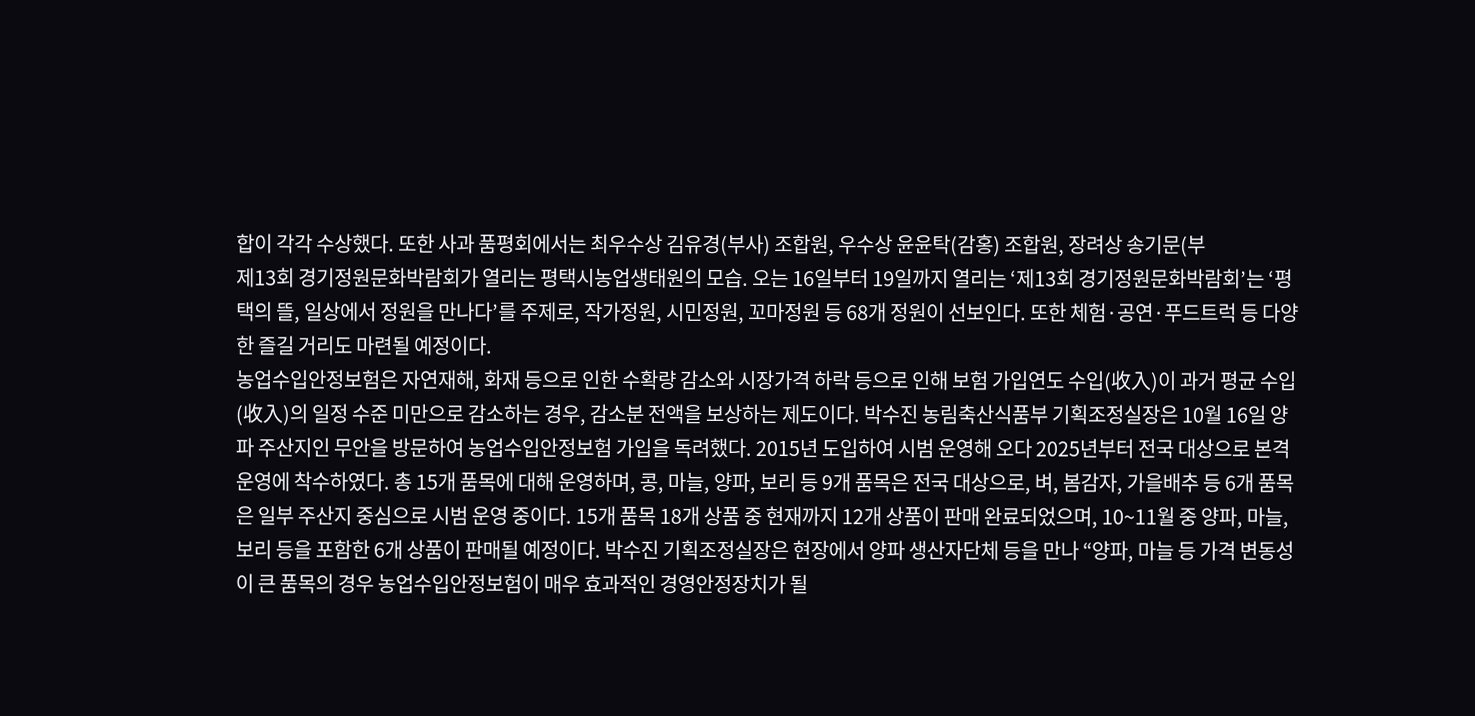합이 각각 수상했다. 또한 사과 품평회에서는 최우수상 김유경(부사) 조합원, 우수상 윤윤탁(감홍) 조합원, 장려상 송기문(부
제13회 경기정원문화박람회가 열리는 평택시농업생태원의 모습. 오는 16일부터 19일까지 열리는 ‘제13회 경기정원문화박람회’는 ‘평택의 뜰, 일상에서 정원을 만나다’를 주제로, 작가정원, 시민정원, 꼬마정원 등 68개 정원이 선보인다. 또한 체험·공연·푸드트럭 등 다양한 즐길 거리도 마련될 예정이다.
농업수입안정보험은 자연재해, 화재 등으로 인한 수확량 감소와 시장가격 하락 등으로 인해 보험 가입연도 수입(收入)이 과거 평균 수입(收入)의 일정 수준 미만으로 감소하는 경우, 감소분 전액을 보상하는 제도이다. 박수진 농림축산식품부 기획조정실장은 10월 16일 양파 주산지인 무안을 방문하여 농업수입안정보험 가입을 독려했다. 2015년 도입하여 시범 운영해 오다 2025년부터 전국 대상으로 본격 운영에 착수하였다. 총 15개 품목에 대해 운영하며, 콩, 마늘, 양파, 보리 등 9개 품목은 전국 대상으로, 벼, 봄감자, 가을배추 등 6개 품목은 일부 주산지 중심으로 시범 운영 중이다. 15개 품목 18개 상품 중 현재까지 12개 상품이 판매 완료되었으며, 10~11월 중 양파, 마늘, 보리 등을 포함한 6개 상품이 판매될 예정이다. 박수진 기획조정실장은 현장에서 양파 생산자단체 등을 만나 “양파, 마늘 등 가격 변동성이 큰 품목의 경우 농업수입안정보험이 매우 효과적인 경영안정장치가 될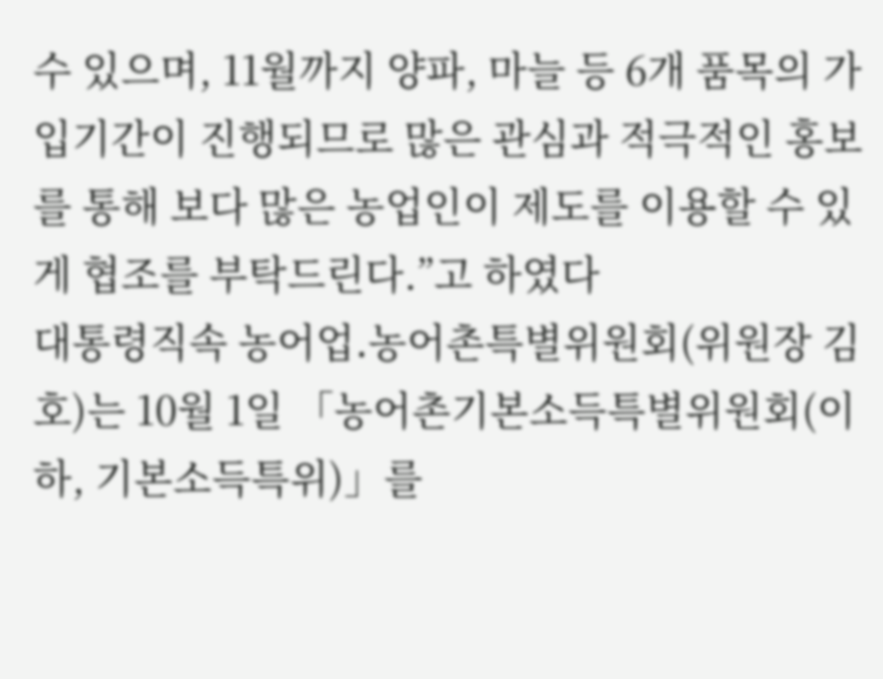수 있으며, 11월까지 양파, 마늘 등 6개 품목의 가입기간이 진행되므로 많은 관심과 적극적인 홍보를 통해 보다 많은 농업인이 제도를 이용할 수 있게 협조를 부탁드린다.”고 하였다
대통령직속 농어업․농어촌특별위원회(위원장 김호)는 10월 1일 「농어촌기본소득특별위원회(이하, 기본소득특위)」를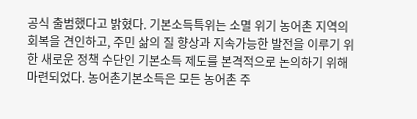공식 출범했다고 밝혔다. 기본소득특위는 소멸 위기 농어촌 지역의 회복을 견인하고, 주민 삶의 질 향상과 지속가능한 발전을 이루기 위한 새로운 정책 수단인 기본소득 제도를 본격적으로 논의하기 위해 마련되었다. 농어촌기본소득은 모든 농어촌 주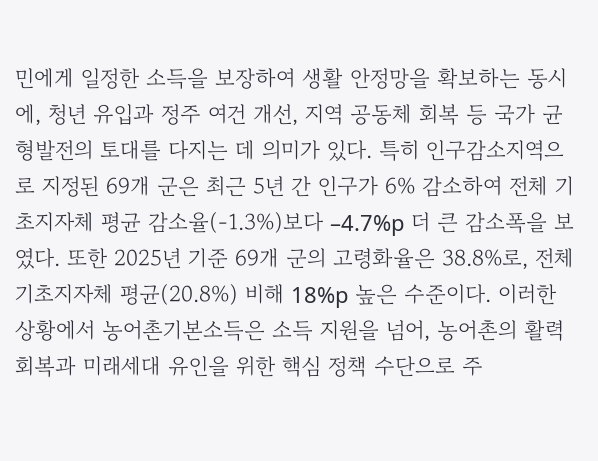민에게 일정한 소득을 보장하여 생활 안정망을 확보하는 동시에, 청년 유입과 정주 여건 개선, 지역 공동체 회복 등 국가 균형발전의 토대를 다지는 데 의미가 있다. 특히 인구감소지역으로 지정된 69개 군은 최근 5년 간 인구가 6% 감소하여 전체 기초지자체 평균 감소율(-1.3%)보다 –4.7%p 더 큰 감소폭을 보였다. 또한 2025년 기준 69개 군의 고령화율은 38.8%로, 전체 기초지자체 평균(20.8%) 비해 18%p 높은 수준이다. 이러한 상황에서 농어촌기본소득은 소득 지원을 넘어, 농어촌의 활력 회복과 미래세대 유인을 위한 핵심 정책 수단으로 주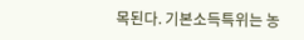목된다. 기본소득특위는 농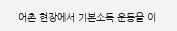어촌 현장에서 기본소득 운동을 이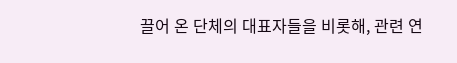끌어 온 단체의 대표자들을 비롯해, 관련 연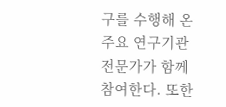구를 수행해 온 주요 연구기관 전문가가 함께 참여한다. 또한